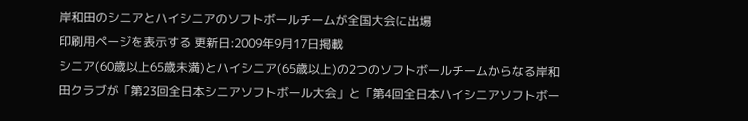岸和田のシニアとハイシニアのソフトボールチームが全国大会に出場
印刷用ページを表示する 更新日:2009年9月17日掲載
シニア(60歳以上65歳未満)とハイシニア(65歳以上)の2つのソフトボールチームからなる岸和田クラブが「第23回全日本シニアソフトボール大会」と「第4回全日本ハイシニアソフトボー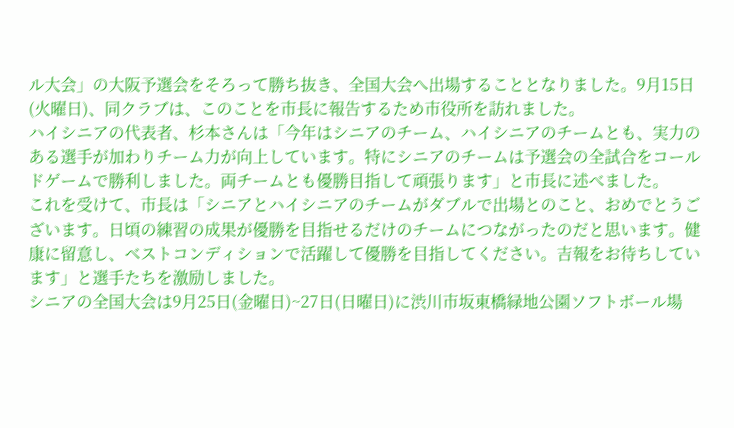ル大会」の大阪予選会をそろって勝ち抜き、全国大会へ出場することとなりました。9月15日(火曜日)、同クラブは、このことを市長に報告するため市役所を訪れました。
ハイシニアの代表者、杉本さんは「今年はシニアのチーム、ハイシニアのチームとも、実力のある選手が加わりチーム力が向上しています。特にシニアのチームは予選会の全試合をコールドゲームで勝利しました。両チームとも優勝目指して頑張ります」と市長に述べました。
これを受けて、市長は「シニアとハイシニアのチームがダブルで出場とのこと、おめでとうございます。日頃の練習の成果が優勝を目指せるだけのチームにつながったのだと思います。健康に留意し、ベストコンディションで活躍して優勝を目指してください。吉報をお待ちしています」と選手たちを激励しました。
シニアの全国大会は9月25日(金曜日)~27日(日曜日)に渋川市坂東橋緑地公園ソフトボール場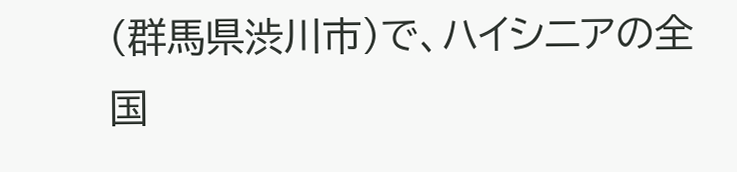(群馬県渋川市)で、ハイシニアの全国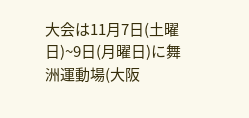大会は11月7日(土曜日)~9日(月曜日)に舞洲運動場(大阪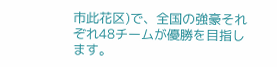市此花区)で、全国の強豪それぞれ48チームが優勝を目指します。